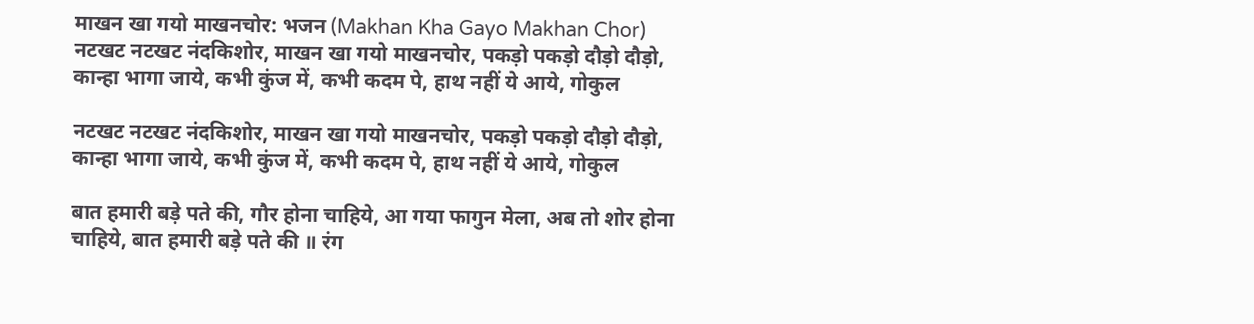माखन खा गयो माखनचोर: भजन (Makhan Kha Gayo Makhan Chor)
नटखट नटखट नंदकिशोर, माखन खा गयो माखनचोर, पकड़ो पकड़ो दौड़ो दौड़ो, कान्हा भागा जाये, कभी कुंज में, कभी कदम पे, हाथ नहीं ये आये, गोकुल

नटखट नटखट नंदकिशोर, माखन खा गयो माखनचोर, पकड़ो पकड़ो दौड़ो दौड़ो, कान्हा भागा जाये, कभी कुंज में, कभी कदम पे, हाथ नहीं ये आये, गोकुल

बात हमारी बड़े पते की, गौर होना चाहिये, आ गया फागुन मेला, अब तो शोर होना चाहिये, बात हमारी बड़े पते की ॥ रंग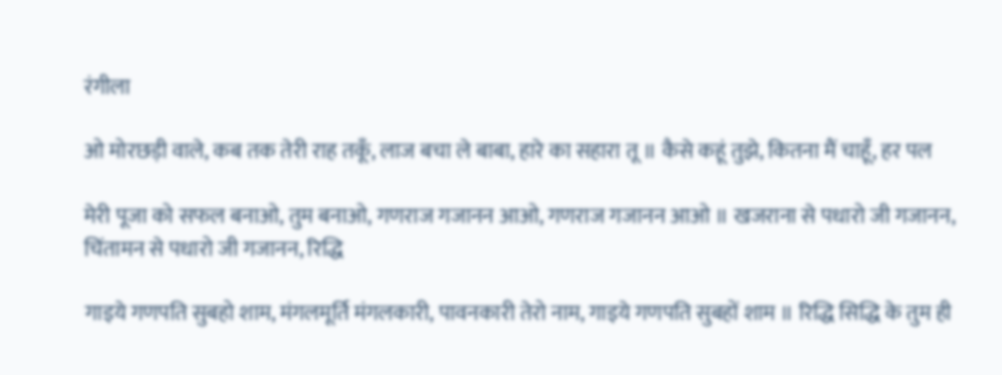रंगीला

ओ मोरछड़ी वाले, कब तक तेरी राह तकूँ, लाज बचा ले बाबा, हारे का सहारा तू ॥ कैसे कहूं तुझे, कितना मैं चाहूँ, हर पल

मेरी पूजा को सफल बनाओ, तुम बनाओ, गणराज गजानन आओ, गणराज गजानन आओ ॥ खजराना से पधारो जी गजानन, चिंतामन से पधारो जी गजानन, रिद्धि

गाइये गणपति सुबहो शाम, मंगलमूर्ति मंगलकारी, पावनकारी तेरो नाम, गाइये गणपति सुबहों शाम ॥ रिद्धि सिद्धि के तुम ही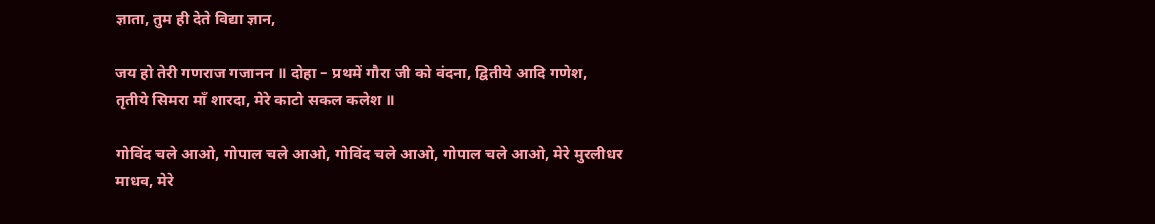ज्ञाता, तुम ही देते विद्या ज्ञान,

जय हो तेरी गणराज गजानन ॥ दोहा – प्रथमें गौरा जी को वंदना, द्वितीये आदि गणेश, तृतीये सिमरा माँ शारदा, मेरे काटो सकल कलेश ॥

गोविंद चले आओ, गोपाल चले आओ, गोविंद चले आओ, गोपाल चले आओ, मेरे मुरलीधर माधव, मेरे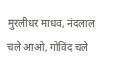मुरलीधर माधव, नंदलाल चले आओ, गोविंद चले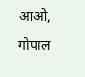आओ, गोपाल